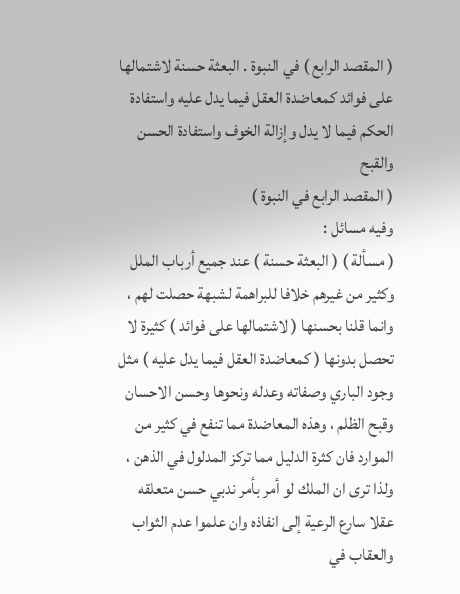( المقصد الرابع ) في النبوة . البعثة حسنة لاشتمالها على فوائد كمعاضدة العقل فيما يدل عليه واستفادة الحكم فيما لا يدل وإزالة الخوف واستفادة الحسن والقبح
( المقصد الرابع في النبوة )
وفيه مسائل :
( مسألة ) ( البعثة حسنة ) عند جميع أرباب الملل وكثير من غيرهم خلافا للبراهمة لشبهة حصلت لهم ، وانما قلنا بحسنها ( لاشتمالها على فوائد ) كثيرة لا تحصل بدونها ( كمعاضدة العقل فيما يدل عليه ) مثل وجود الباري وصفاته وعدله ونحوها وحسن الاحسان وقبح الظلم ، وهذه المعاضدة مما تنفع في كثير من الموارد فان كثرة الدليل مما تركز المدلول في الذهن ، ولذا ترى ان الملك لو أمر بأمر ندبي حسن متعلقه عقلا سارع الرعية إلى انفاذه وان علموا عدم الثواب والعقاب في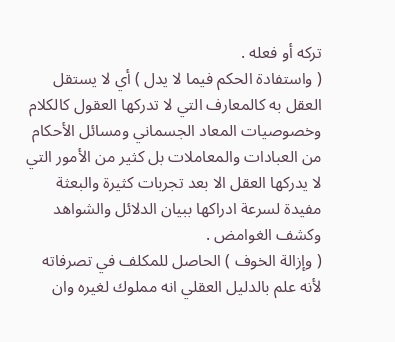تركه أو فعله .
( واستفادة الحكم فيما لا يدل ) أي لا يستقل العقل به كالمعارف التي لا تدركها العقول كالكلام وخصوصيات المعاد الجسماني ومسائل الأحكام من العبادات والمعاملات بل كثير من الأمور التي لا يدركها العقل الا بعد تجربات كثيرة والبعثة مفيدة لسرعة ادراكها ببيان الدلائل والشواهد وكشف الغوامض .
( وإزالة الخوف ) الحاصل للمكلف في تصرفاته لأنه علم بالدليل العقلي انه مملوك لغيره وان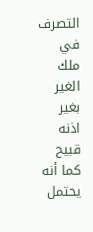التصرف في ملك الغير بغير اذنه قبيح كما أنه يحتمل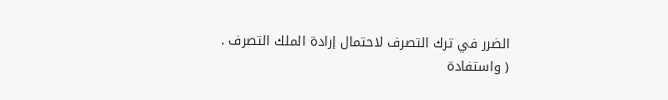الضرر في ترك التصرف لاحتمال إرادة الملك التصرف .
( واستفادة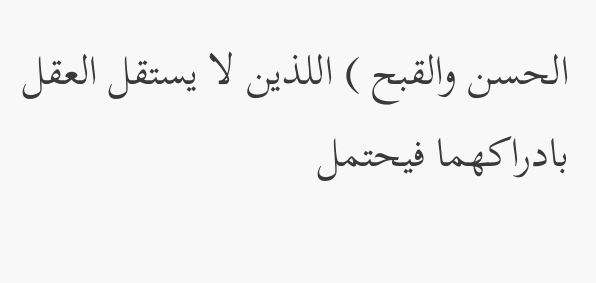الحسن والقبح ) اللذين لا يستقل العقل بادراكهما فيحتمل